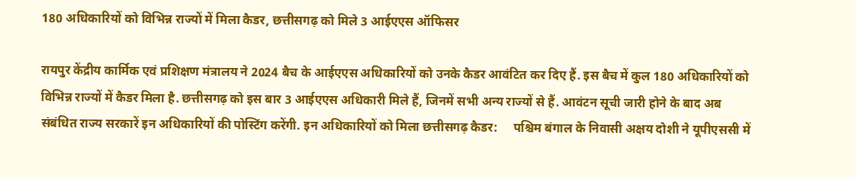180 अधिकारियों को विभिन्न राज्यों में मिला कैडर, छत्तीसगढ़ को मिले 3 आईएएस ऑफिसर

रायपुर केंद्रीय कार्मिक एवं प्रशिक्षण मंत्रालय ने 2024 बैच के आईएएस अधिकारियों को उनके कैडर आवंटित कर दिए हैं. इस बैच में कुल 180 अधिकारियों को विभिन्न राज्यों में कैडर मिला है. छत्तीसगढ़ को इस बार 3 आईएएस अधिकारी मिले हैं, जिनमें सभी अन्य राज्यों से हैं. आवंटन सूची जारी होने के बाद अब संबंधित राज्य सरकारें इन अधिकारियों की पोस्टिंग करेंगी. इन अधिकारियों को मिला छत्तीसगढ़ कैडर:     पश्चिम बंगाल के निवासी अक्षय दोशी ने यूपीएससी में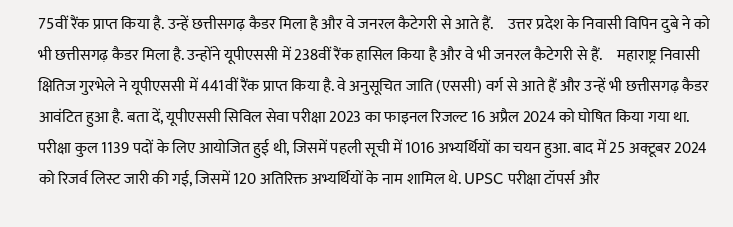75वीं रैंक प्राप्त किया है. उन्हें छत्तीसगढ़ कैडर मिला है और वे जनरल कैटेगरी से आते हैं.     उत्तर प्रदेश के निवासी विपिन दुबे ने को भी छत्तीसगढ़ कैडर मिला है. उन्होंने यूपीएससी में 238वीं रैंक हासिल किया है और वे भी जनरल कैटेगरी से हैं.     महाराष्ट्र निवासी क्षितिज गुरभेले ने यूपीएससी में 441वीं रैंक प्राप्त किया है. वे अनुसूचित जाति (एससी) वर्ग से आते हैं और उन्हें भी छत्तीसगढ़ कैडर आवंटित हुआ है. बता दें, यूपीएससी सिविल सेवा परीक्षा 2023 का फाइनल रिजल्ट 16 अप्रैल 2024 को घोषित किया गया था. परीक्षा कुल 1139 पदों के लिए आयोजित हुई थी, जिसमें पहली सूची में 1016 अभ्यर्थियों का चयन हुआ. बाद में 25 अक्टूबर 2024 को रिजर्व लिस्ट जारी की गई, जिसमें 120 अतिरिक्त अभ्यर्थियों के नाम शामिल थे. UPSC परीक्षा टॉपर्स और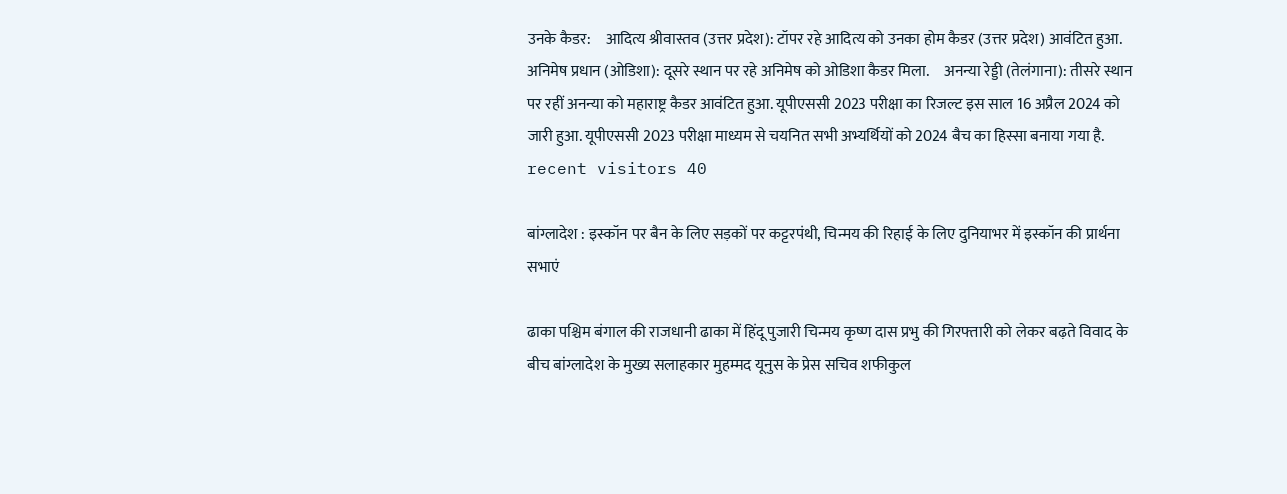उनके कैडर:     आदित्य श्रीवास्तव (उत्तर प्रदेश): टॉपर रहे आदित्य को उनका होम कैडर (उत्तर प्रदेश) आवंटित हुआ.     अनिमेष प्रधान (ओडिशा): दूसरे स्थान पर रहे अनिमेष को ओडिशा कैडर मिला.     अनन्या रेड्डी (तेलंगाना): तीसरे स्थान पर रहीं अनन्या को महाराष्ट्र कैडर आवंटित हुआ. यूपीएससी 2023 परीक्षा का रिजल्ट इस साल 16 अप्रैल 2024 को जारी हुआ. यूपीएससी 2023 परीक्षा माध्यम से चयनित सभी अभ्यर्थियों को 2024 बैच का हिस्सा बनाया गया है. recent visitors 40

बांग्लादेश : इस्कॉन पर बैन के लिए सड़कों पर कट्टरपंथी, चिन्मय की रिहाई के लिए दुनियाभर में इस्कॉन की प्रार्थना सभाएं

ढाका पश्चिम बंगाल की राजधानी ढाका में हिंदू पुजारी चिन्मय कृष्ण दास प्रभु की गिरफ्तारी को लेकर बढ़ते विवाद के बीच बांग्लादेश के मुख्य सलाहकार मुहम्मद यूनुस के प्रेस सचिव शफीकुल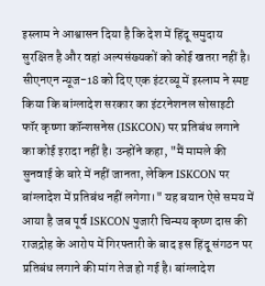इस्लाम ने आश्वासन दिया है कि देश में हिंदू समुदाय सुरक्षित है और वहां अल्पसंख्यकों को कोई खतरा नहीं है। सीएनएन न्यूज-18 को दिए एक इंटरव्यू में इस्लाम ने स्पष्ट किया कि बांग्लादेश सरकार का इंटरनेशनल सोसाइटी फॉर कृष्णा कॉन्शसनेस (ISKCON) पर प्रतिबंध लगाने का कोई इरादा नहीं है। उन्होंने कहा, "मैं मामले की सुनवाई के बारे में नहीं जानता, लेकिन ISKCON पर बांग्लादेश में प्रतिबंध नहीं लगेगा।" यह बयान ऐसे समय में आया है जब पूर्व ISKCON पुजारी चिन्मय कृष्ण दास की राजद्रोह के आरोप में गिरफ्तारी के बाद इस हिंदू संगठन पर प्रतिबंध लगाने की मांग तेज हो गई है। बांग्लादेश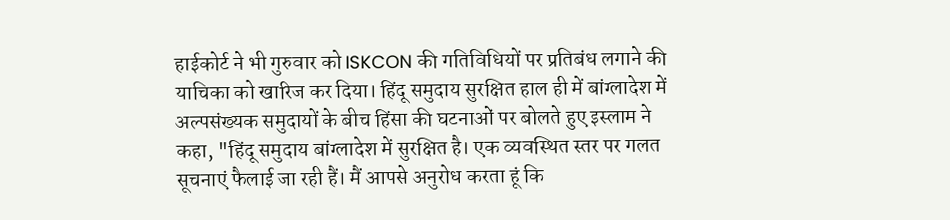हाईकोर्ट ने भी गुरुवार को ISKCON की गतिविधियों पर प्रतिबंध लगाने की याचिका को खारिज कर दिया। हिंदू समुदाय सुरक्षित हाल ही में बांग्लादेश में अल्पसंख्यक समुदायों के बीच हिंसा की घटनाओं पर बोलते हुए इस्लाम ने कहा, "हिंदू समुदाय बांग्लादेश में सुरक्षित है। एक व्यवस्थित स्तर पर गलत सूचनाएं फैलाई जा रही हैं। मैं आपसे अनुरोध करता हूं कि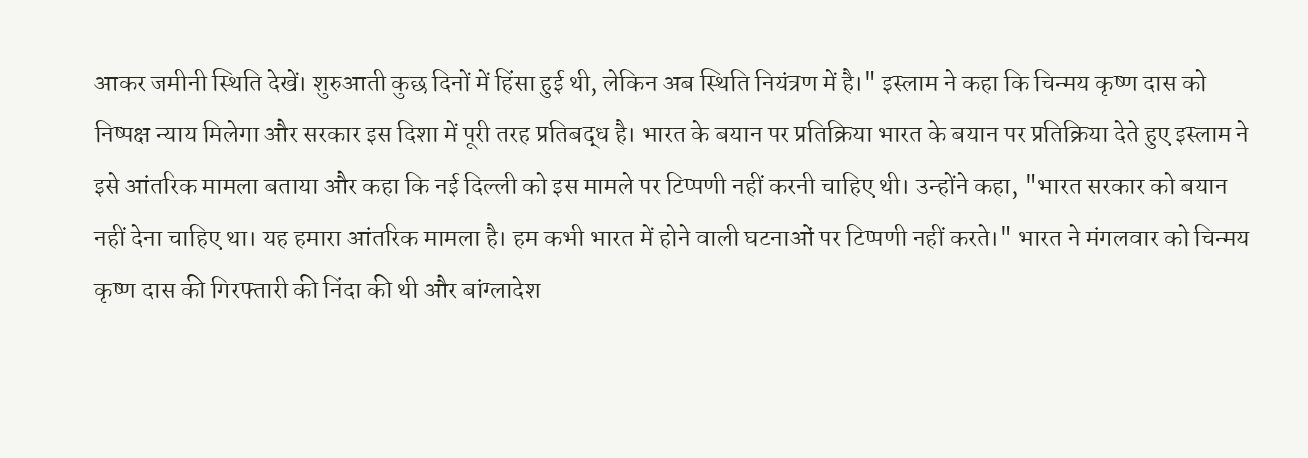आकर जमीनी स्थिति देखें। शुरुआती कुछ दिनों में हिंसा हुई थी, लेकिन अब स्थिति नियंत्रण में है।" इस्लाम ने कहा कि चिन्मय कृष्ण दास को निष्पक्ष न्याय मिलेगा और सरकार इस दिशा में पूरी तरह प्रतिबद्ध है। भारत के बयान पर प्रतिक्रिया भारत के बयान पर प्रतिक्रिया देते हुए इस्लाम ने इसे आंतरिक मामला बताया और कहा कि नई दिल्ली को इस मामले पर टिप्पणी नहीं करनी चाहिए थी। उन्होंने कहा, "भारत सरकार को बयान नहीं देना चाहिए था। यह हमारा आंतरिक मामला है। हम कभी भारत में होने वाली घटनाओं पर टिप्पणी नहीं करते।" भारत ने मंगलवार को चिन्मय कृष्ण दास की गिरफ्तारी की निंदा की थी और बांग्लादेश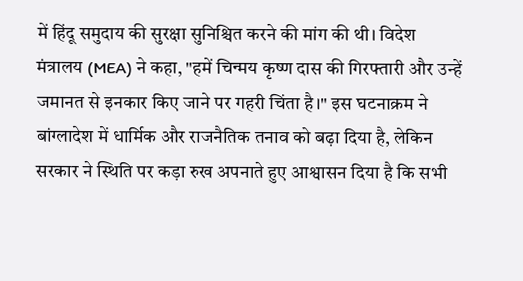में हिंदू समुदाय की सुरक्षा सुनिश्चित करने की मांग की थी। विदेश मंत्रालय (MEA) ने कहा, "हमें चिन्मय कृष्ण दास की गिरफ्तारी और उन्हें जमानत से इनकार किए जाने पर गहरी चिंता है।" इस घटनाक्रम ने बांग्लादेश में धार्मिक और राजनैतिक तनाव को बढ़ा दिया है, लेकिन सरकार ने स्थिति पर कड़ा रुख अपनाते हुए आश्वासन दिया है कि सभी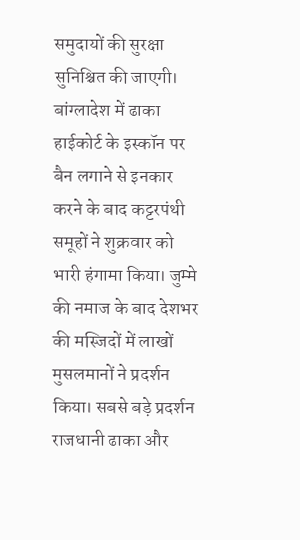समुदायों की सुरक्षा सुनिश्चित की जाएगी। बांग्लादेश में ढाका हाईकोर्ट के इस्कॉन पर बैन लगाने से इनकार करने के बाद कट्टरपंथी समूहों ने शुक्रवार को भारी हंगामा किया। जुम्मे की नमाज के बाद देशभर की मस्जिदों में लाखों मुसलमानों ने प्रदर्शन किया। सबसे बड़े प्रदर्शन राजधानी ढाका और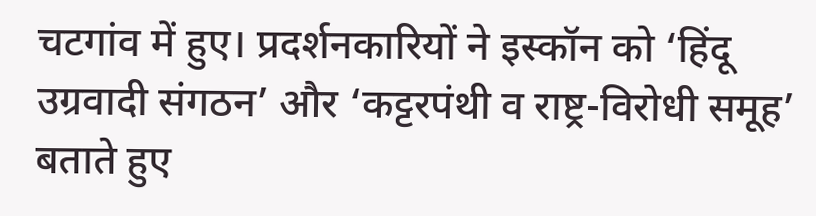चटगांव में हुए। प्रदर्शनकारियों ने इस्कॉन को ‘हिंदू उग्रवादी संगठन’ और ‘कट्टरपंथी व राष्ट्र-विरोधी समूह’ बताते हुए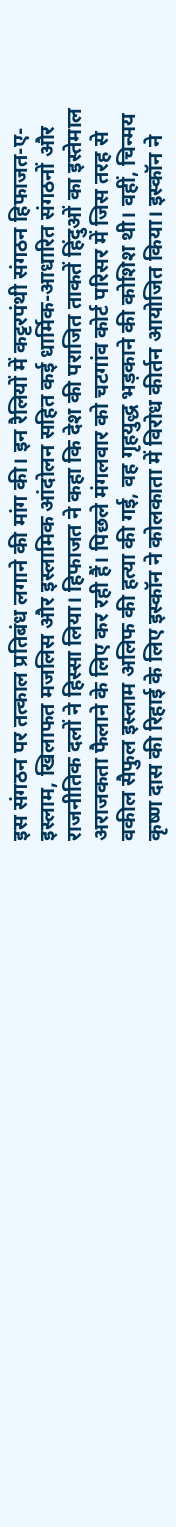इस संगठन पर तत्काल प्रतिबंध लगाने की मांग की। इन रैलियों में कट्टरपंथी संगठन हिफाजत-ए-इस्लाम, खिलाफत मजलिस और इस्लामिक आंदोलन सहित कई धार्मिक-आधारित संगठनों और राजनीतिक दलों ने हिस्सा लिया। हिफाजत ने कहा कि देश की पराजित ताकतें हिंदुओं का इस्तेमाल अराजकता फैलाने के लिए कर रही हैं। पिछले मंगलवार को चटगांव कोर्ट परिसर में जिस तरह से वकील सैफुल इस्लाम अलिफ की हत्या की गई, वह गृहयुद्ध भड़काने की कोशिश थी। वहीं, चिन्मय कृष्ण दास की रिहाई के लिए इस्कॉन ने कोलकाता में विरोध कीर्तन आयोजित किया। इस्कॉन ने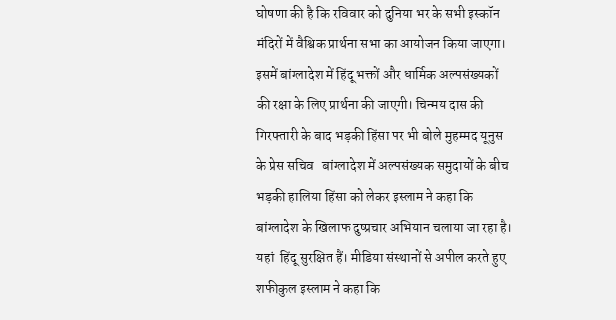घोषणा की है कि रविवार को दुनिया भर के सभी इस्कॉन मंदिरों में वैश्विक प्रार्थना सभा का आयोजन किया जाएगा। इसमें बांग्लादेश में हिंदू भक्तों और धार्मिक अल्पसंख्यकों की रक्षा के लिए प्रार्थना की जाएगी। चिन्मय दास की गिरफ्तारी के बाद भड़की हिंसा पर भी बोले मुहम्मद यूनुस के प्रेस सचिव   बांग्लादेश में अल्पसंख्यक समुदायों के बीच भड़की हालिया हिंसा को लेकर इस्लाम ने कहा कि बांग्लादेश के खिलाफ दुष्प्रचार अभियान चलाया जा रहा है। यहां  हिंदू सुरक्षित हैं। मीडिया संस्थानों से अपील करते हुए शफीकुल इस्लाम ने कहा कि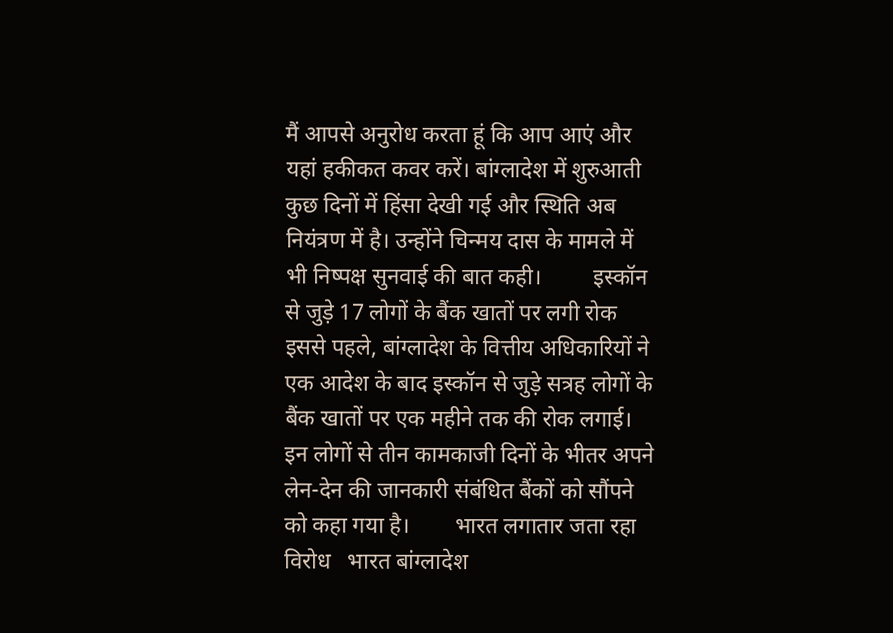मैं आपसे अनुरोध करता हूं कि आप आएं और यहां हकीकत कवर करें। बांग्लादेश में शुरुआती कुछ दिनों में हिंसा देखी गई और स्थिति अब नियंत्रण में है। उन्होंने चिन्मय दास के मामले में भी निष्पक्ष सुनवाई की बात कही।         इस्कॉन से जुड़े 17 लोगों के बैंक खातों पर लगी रोक   इससे पहले, बांग्लादेश के वित्तीय अधिकारियों ने एक आदेश के बाद इस्कॉन से जुड़े सत्रह लोगों के बैंक खातों पर एक महीने तक की रोक लगाई। इन लोगों से तीन कामकाजी दिनों के भीतर अपने लेन-देन की जानकारी संबंधित बैंकों को सौंपने को कहा गया है।        भारत लगातार जता रहा विरोध   भारत बांग्लादेश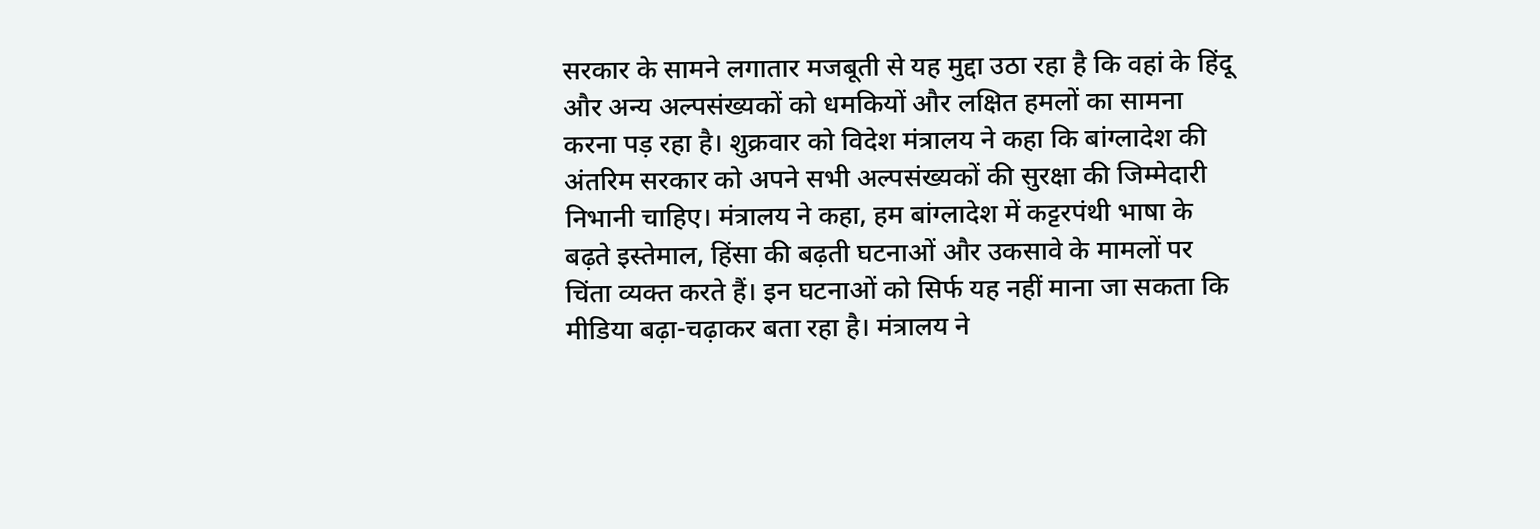सरकार के सामने लगातार मजबूती से यह मुद्दा उठा रहा है कि वहां के हिंदू और अन्य अल्पसंख्यकों को धमकियों और लक्षित हमलों का सामना करना पड़ रहा है। शुक्रवार को विदेश मंत्रालय ने कहा कि बांग्लादेश की अंतरिम सरकार को अपने सभी अल्पसंख्यकों की सुरक्षा की जिम्मेदारी निभानी चाहिए। मंत्रालय ने कहा, हम बांग्लादेश में कट्टरपंथी भाषा के बढ़ते इस्तेमाल, हिंसा की बढ़ती घटनाओं और उकसावे के मामलों पर चिंता व्यक्त करते हैं। इन घटनाओं को सिर्फ यह नहीं माना जा सकता कि मीडिया बढ़ा-चढ़ाकर बता रहा है। मंत्रालय ने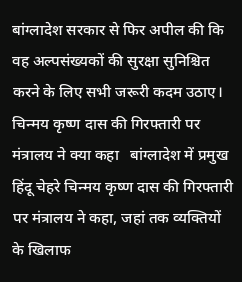बांग्लादेश सरकार से फिर अपील की कि वह अल्पसंख्यकों की सुरक्षा सुनिश्चित करने के लिए सभी जरूरी कदम उठाए।      चिन्मय कृष्ण दास की गिरफ्तारी पर मंत्रालय ने क्या कहा   बांग्लादेश में प्रमुख हिंदू चेहरे चिन्मय कृष्ण दास की गिरफ्तारी पर मंत्रालय ने कहा, जहां तक व्यक्तियों के खिलाफ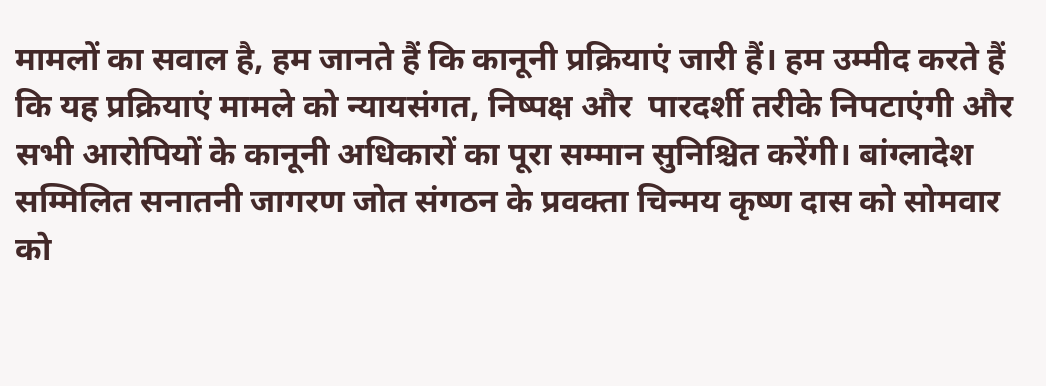मामलों का सवाल है, हम जानते हैं कि कानूनी प्रक्रियाएं जारी हैं। हम उम्मीद करते हैं कि यह प्रक्रियाएं मामले को न्यायसंगत, निष्पक्ष और  पारदर्शी तरीके निपटाएंगी और सभी आरोपियों के कानूनी अधिकारों का पूरा सम्मान सुनिश्चित करेंगी। बांग्लादेश सम्मिलित सनातनी जागरण जोत संगठन के प्रवक्ता चिन्मय कृष्ण दास को सोमवार को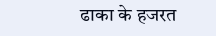ढाका के हजरत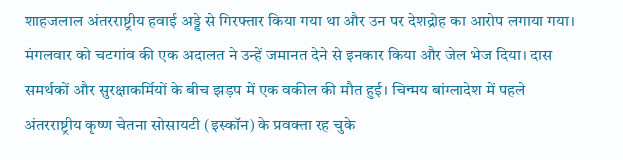शाहजलाल अंतरराष्ट्रीय हवाई अड्डे से गिरफ्तार किया गया था और उन पर देशद्रोह का आरोप लगाया गया। मंगलवार को चटगांव की एक अदालत ने उन्हें जमानत देने से इनकार किया और जेल भेज दिया। दास समर्थकों और सुरक्षाकर्मियों के बीच झड़प में एक वकील की मौत हुई। चिन्मय बांग्लादेश में पहले अंतरराष्ट्रीय कृष्ण चेतना सोसायटी (इस्कॉन) के प्रवक्ता रह चुके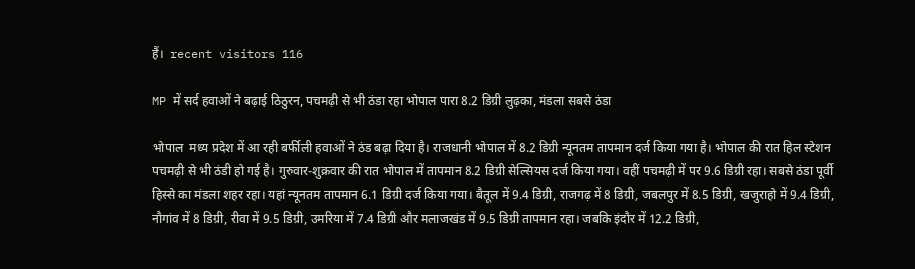हैं।  recent visitors 116

MP में सर्द हवाओं ने बढ़ाई ठिठुरन, पचमढ़ी से भी ठंडा रहा भोपाल पारा 8.2 डिग्री लुढ़का, मंडला सबसे ठंडा

भोपाल  मध्य प्रदेश में आ रही बर्फीली हवाओं ने ठंड बढ़ा दिया है। राजधानी भोपाल में 8.2 डिग्री न्यूनतम तापमान दर्ज किया गया है। भोपाल की रात हिल स्टेशन पचमढ़ी से भी ठंडी हो गई है। गुरुवार-शुक्रवार की रात भोपाल में तापमान 8.2 डिग्री सेल्सियस दर्ज किया गया। वहीं पचमढ़ी में पर 9.6 डिग्री रहा। सबसे ठंडा पूर्वी हिस्से का मंडला शहर रहा। यहां न्यूनतम तापमान 6.1 डिग्री दर्ज किया गया। बैतूल में 9.4 डिग्री, राजगढ़ में 8 डिग्री, जबलपुर में 8.5 डिग्री, खजुराहो में 9.4 डिग्री, नौगांव में 8 डिग्री, रीवा में 9.5 डिग्री, उमरिया में 7.4 डिग्री और मलाजखंड में 9.5 डिग्री तापमान रहा। जबकि इंदौर में 12.2 डिग्री,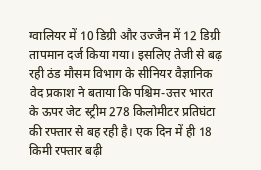ग्वालियर में 10 डिग्री और उज्जैन में 12 डिग्री तापमान दर्ज किया गया। इसलिए तेजी से बढ़ रही ठंड मौसम विभाग के सीनियर वैज्ञानिक वेद प्रकाश ने बताया कि पश्चिम-उत्तर भारत के ऊपर जेट स्ट्रीम 278 किलोमीटर प्रतिघंटा की रफ्तार से बह रही है। एक दिन में ही 18 किमी रफ्तार बढ़ी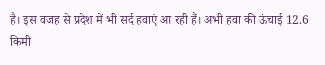है। इस वजह से प्रदेश में भी सर्द हवाएं आ रही हैं। अभी हवा की ऊंचाई 12.6 किमी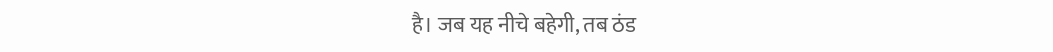है। जब यह नीचे बहेगी, तब ठंड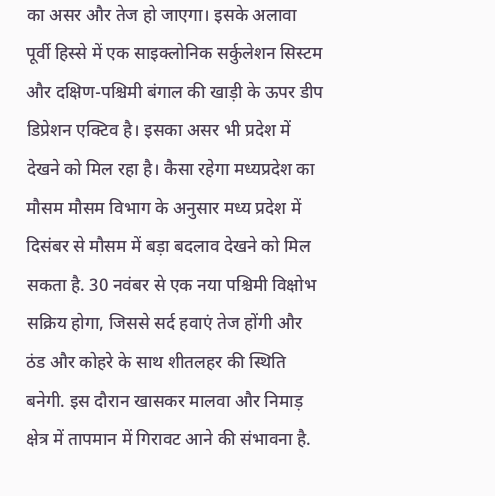का असर और तेज हो जाएगा। इसके अलावा पूर्वी हिस्से में एक साइक्लोनिक सर्कुलेशन सिस्टम और दक्षिण-पश्चिमी बंगाल की खाड़ी के ऊपर डीप डिप्रेशन एक्टिव है। इसका असर भी प्रदेश में देखने को मिल रहा है। कैसा रहेगा मध्यप्रदेश का मौसम मौसम विभाग के अनुसार मध्य प्रदेश में दिसंबर से मौसम में बड़ा बदलाव देखने को मिल सकता है. 30 नवंबर से एक नया पश्चिमी विक्षोभ सक्रिय होगा, जिससे सर्द हवाएं तेज होंगी और ठंड और कोहरे के साथ शीतलहर की स्थिति बनेगी. इस दौरान खासकर मालवा और निमाड़ क्षेत्र में तापमान में गिरावट आने की संभावना है.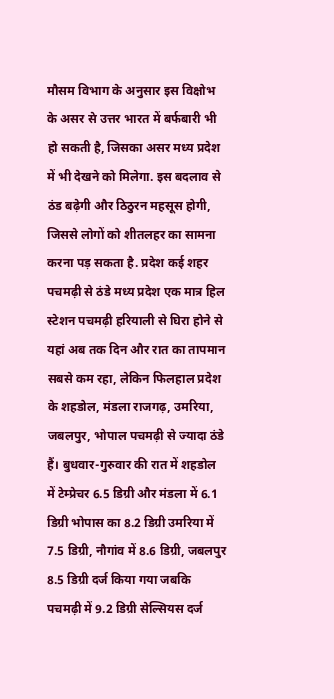मौसम विभाग के अनुसार इस विक्षोभ के असर से उत्तर भारत में बर्फबारी भी हो सकती है, जिसका असर मध्य प्रदेश में भी देखने को मिलेगा. इस बदलाव से ठंड बढ़ेगी और ठिठुरन महसूस होगी, जिससे लोगों को शीतलहर का सामना करना पड़ सकता है. प्रदेश कई शहर पचमढ़ी से ठंडे मध्य प्रदेश एक मात्र हिल स्टेशन पचमढ़ी हरियाली से घिरा होने से यहां अब तक दिन और रात का तापमान सबसे कम रहा, लेकिन फिलहाल प्रदेश के शहडोल, मंडला राजगढ़, उमरिया, जबलपुर, भोपाल पचमढ़ी से ज्यादा ठंडे हैं। बुधवार-गुरुवार की रात में शहडोल में टेम्प्रेचर 6.5 डिग्री और मंडला में 6.1 डिग्री भोपास का 8.2 डिग्री उमरिया में 7.5 डिग्री, नौगांव में 8.6 डिग्री, जबलपुर 8.5 डिग्री दर्ज किया गया जबकि पचमढ़ी में 9.2 डिग्री सेल्सियस दर्ज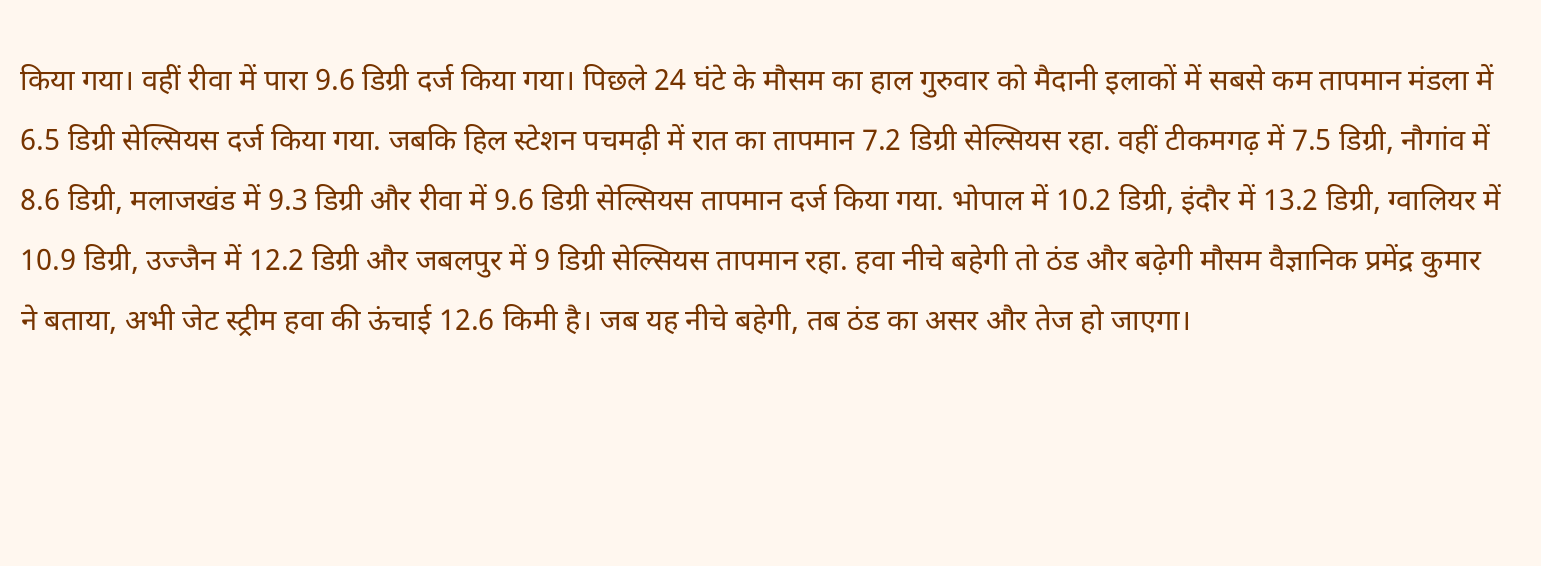किया गया। वहीं रीवा में पारा 9.6 डिग्री दर्ज किया गया। पिछले 24 घंटे के मौसम का हाल गुरुवार को मैदानी इलाकों में सबसे कम तापमान मंडला में 6.5 डिग्री सेल्सियस दर्ज किया गया. जबकि हिल स्टेशन पचमढ़ी में रात का तापमान 7.2 डिग्री सेल्सियस रहा. वहीं टीकमगढ़ में 7.5 डिग्री, नौगांव में 8.6 डिग्री, मलाजखंड में 9.3 डिग्री और रीवा में 9.6 डिग्री सेल्सियस तापमान दर्ज किया गया. भोपाल में 10.2 डिग्री, इंदौर में 13.2 डिग्री, ग्वालियर में 10.9 डिग्री, उज्जैन में 12.2 डिग्री और जबलपुर में 9 डिग्री सेल्सियस तापमान रहा. हवा नीचे बहेगी तो ठंड और बढ़ेगी मौसम वैज्ञानिक प्रमेंद्र कुमार ने बताया, अभी जेट स्ट्रीम हवा की ऊंचाई 12.6 किमी है। जब यह नीचे बहेगी, तब ठंड का असर और तेज हो जाएगा।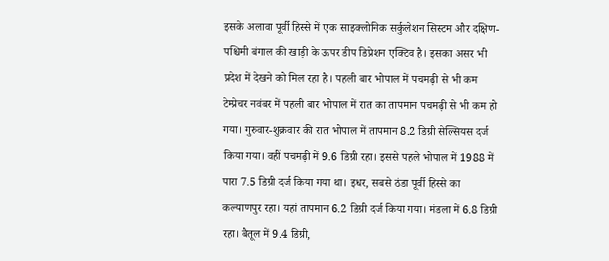इसके अलावा पूर्वी हिस्से में एक साइक्लोनिक सर्कुलेशन सिस्टम और दक्षिण-पश्चिमी बंगाल की खाड़ी के ऊपर डीप डिप्रेशन एक्टिव है। इसका असर भी प्रदेश में देखने को मिल रहा है। पहली बार भोपाल में पचमढ़ी से भी कम टेम्प्रेचर नवंबर में पहली बार भोपाल में रात का तापमान पचमढ़ी से भी कम हो गया। गुरुवार-शुक्रवार की रात भोपाल में तापमान 8.2 डिग्री सेल्सियस दर्ज किया गया। वहीं पचमढ़ी में 9.6 डिग्री रहा। इससे पहले भोपाल में 1988 में पारा 7.5 डिग्री दर्ज किया गया था। इधर, सबसे ठंडा पूर्वी हिस्से का कल्याणपुर रहा। यहां तापमान 6.2 डिग्री दर्ज किया गया। मंडला में 6.8 डिग्री रहा। बैतूल में 9.4 डिग्री,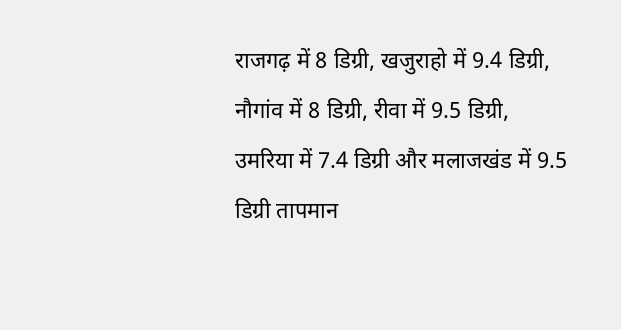राजगढ़ में 8 डिग्री, खजुराहो में 9.4 डिग्री, नौगांव में 8 डिग्री, रीवा में 9.5 डिग्री, उमरिया में 7.4 डिग्री और मलाजखंड में 9.5 डिग्री तापमान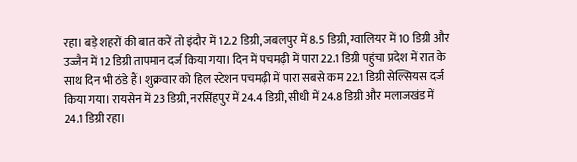रहा। बड़े शहरों की बात करें तो इंदौर में 12.2 डिग्री, जबलपुर में 8.5 डिग्री, ग्वालियर में 10 डिग्री और उज्जैन में 12 डिग्री तापमान दर्ज किया गया। दिन में पचमढ़ी में पारा 22.1 डिग्री पहुंचा प्रदेश में रात के साथ दिन भी ठंडे हैं। शुक्रवार को हिल स्टेशन पचमढ़ी में पारा सबसे कम 22.1 डिग्री सेल्सियस दर्ज किया गया। रायसेन में 23 डिग्री, नरसिंहपुर में 24.4 डिग्री, सीधी में 24.8 डिग्री और मलाजखंड में 24.1 डिग्री रहा।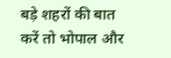बड़े शहरों की बात करें तो भोपाल और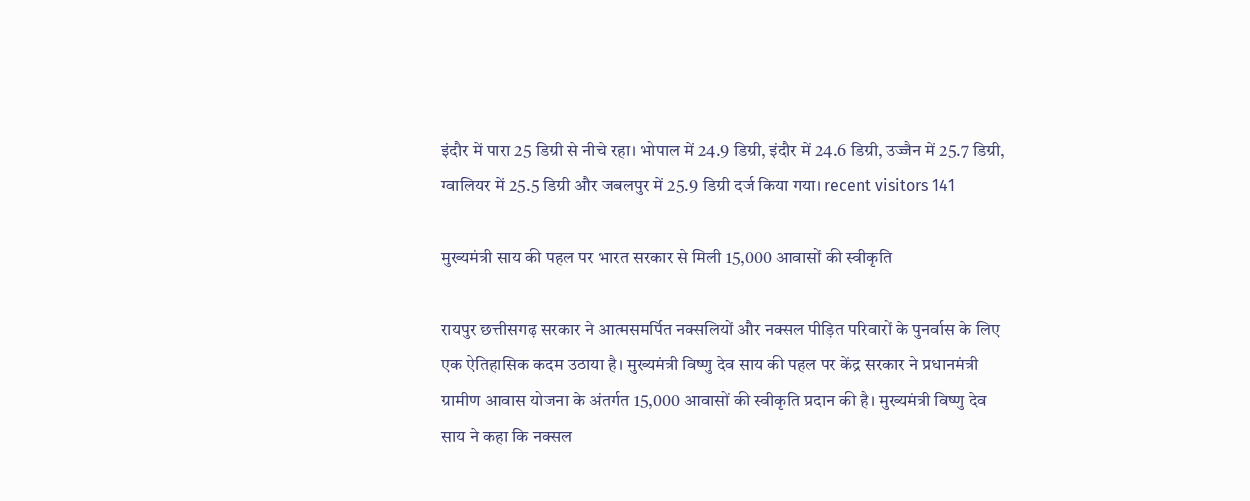इंदौर में पारा 25 डिग्री से नीचे रहा। भोपाल में 24.9 डिग्री, इंदौर में 24.6 डिग्री, उज्जैन में 25.7 डिग्री, ग्वालियर में 25.5 डिग्री और जबलपुर में 25.9 डिग्री दर्ज किया गया। recent visitors 141

मुख्यमंत्री साय की पहल पर भारत सरकार से मिली 15,000 आवासों की स्वीकृति

रायपुर छत्तीसगढ़ सरकार ने आत्मसमर्पित नक्सलियों और नक्सल पीड़ित परिवारों के पुनर्वास के लिए एक ऐतिहासिक कदम उठाया है। मुख्यमंत्री विष्णु देव साय की पहल पर केंद्र सरकार ने प्रधानमंत्री ग्रामीण आवास योजना के अंतर्गत 15,000 आवासों की स्वीकृति प्रदान की है। मुख्यमंत्री विष्णु देव साय ने कहा कि नक्सल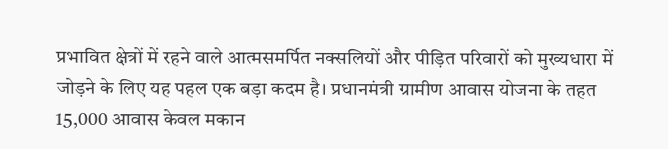प्रभावित क्षेत्रों में रहने वाले आत्मसमर्पित नक्सलियों और पीड़ित परिवारों को मुख्यधारा में जोड़ने के लिए यह पहल एक बड़ा कदम है। प्रधानमंत्री ग्रामीण आवास योजना के तहत 15,000 आवास केवल मकान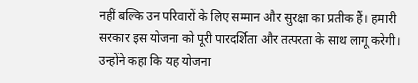नहीं बल्कि उन परिवारों के लिए सम्मान और सुरक्षा का प्रतीक हैं। हमारी सरकार इस योजना को पूरी पारदर्शिता और तत्परता के साथ लागू करेगी। उन्होंने कहा कि यह योजना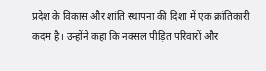प्रदेश के विकास और शांति स्थापना की दिशा में एक क्रांतिकारी कदम है। उन्होंने कहा कि नक्सल पीड़ित परिवारों और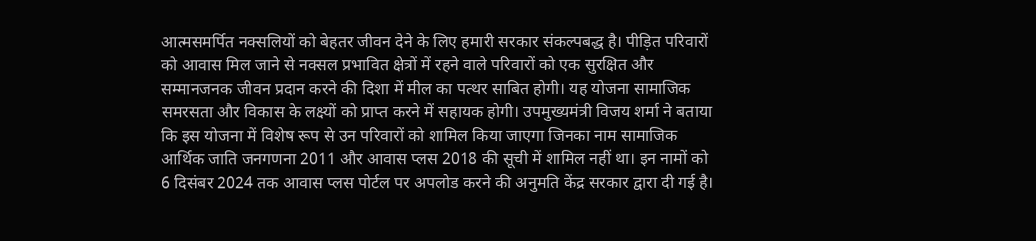आत्मसमर्पित नक्सलियों को बेहतर जीवन देने के लिए हमारी सरकार संकल्पबद्ध है। पीड़ित परिवारों को आवास मिल जाने से नक्सल प्रभावित क्षेत्रों में रहने वाले परिवारों को एक सुरक्षित और सम्मानजनक जीवन प्रदान करने की दिशा में मील का पत्थर साबित होगी। यह योजना सामाजिक समरसता और विकास के लक्ष्यों को प्राप्त करने में सहायक होगी। उपमुख्यमंत्री विजय शर्मा ने बताया कि इस योजना में विशेष रूप से उन परिवारों को शामिल किया जाएगा जिनका नाम सामाजिक आर्थिक जाति जनगणना 2011 और आवास प्लस 2018 की सूची में शामिल नहीं था। इन नामों को 6 दिसंबर 2024 तक आवास प्लस पोर्टल पर अपलोड करने की अनुमति केंद्र सरकार द्वारा दी गई है।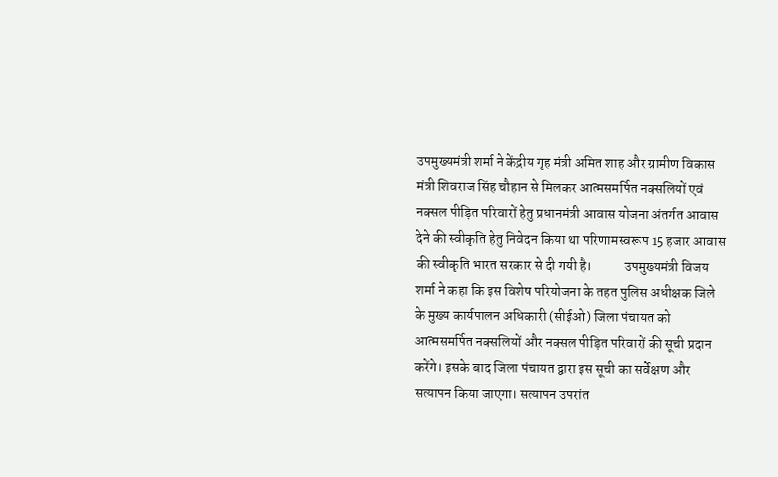उपमुख्यमंत्री शर्मा ने केंद्रीय गृह मंत्री अमित शाह और ग्रामीण विकास मंत्री शिवराज सिंह चौहान से मिलकर आत्मसमर्पित नक्सलियों एवं नक्सल पीड़ित परिवारों हेतु प्रधानमंत्री आवास योजना अंतर्गत आवास देने की स्वीकृति हेतु निवेदन किया था परिणामस्वरूप 15 हजार आवास की स्वीकृति भारत सरकार से दी गयी है।            उपमुख्यमंत्री विजय शर्मा ने कहा कि इस विशेष परियोजना के तहत पुलिस अधीक्षक जिले के मुख्य कार्यपालन अधिकारी (सीईओ) जिला पंचायत को आत्मसमर्पित नक्सलियों और नक्सल पीड़ित परिवारों की सूची प्रदान करेंगे। इसके बाद जिला पंचायत द्वारा इस सूची का सर्वेक्षण और सत्यापन किया जाएगा। सत्यापन उपरांत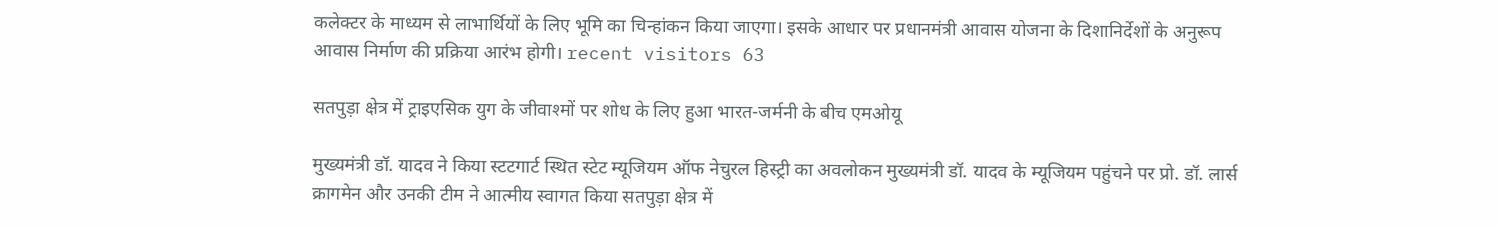कलेक्टर के माध्यम से लाभार्थियों के लिए भूमि का चिन्हांकन किया जाएगा। इसके आधार पर प्रधानमंत्री आवास योजना के दिशानिर्देशों के अनुरूप आवास निर्माण की प्रक्रिया आरंभ होगी। recent visitors 63

सतपुड़ा क्षेत्र में ट्राइएसिक युग के जीवाश्मों पर शोध के लिए हुआ भारत-जर्मनी के बीच एमओयू

मुख्यमंत्री डॉ. यादव ने किया स्टटगार्ट स्थित स्टेट म्यूजियम ऑफ नेचुरल हिस्ट्री का अवलोकन मुख्यमंत्री डॉ. यादव के म्यूजियम पहुंचने पर प्रो. डॉ. लार्स क्रागमेन और उनकी टीम ने आत्मीय स्वागत किया सतपुड़ा क्षेत्र में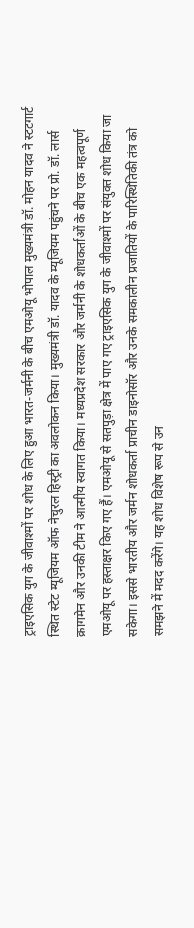ट्राइएसिक युग के जीवाश्मों पर शोध के लिए हुआ भारत-जर्मनी के बीच एमओयू भोपाल मुख्यमंत्री डॉ. मोहन यादव ने स्टटगार्ट स्थित स्टेट म्यूजियम ऑफ नेचुरल हिस्ट्री का अवलोकन किया। मुख्यमंत्री डॉ. यादव के म्यूजियम पहुंचने पर प्रो. डॉ. लार्स क्रागमेन और उनकी टीम ने आत्मीय स्वागत किया। मध्यप्रदेश सरकार और जर्मनी के शोधकर्ताओं के बीच एक महत्वपूर्ण एमओयू पर हस्ताक्षर किए गए हैं। एमओयू से सतपुड़ा क्षेत्र में पाए गए ट्राइएसिक युग के जीवाश्मों पर संयुक्त शोध किया जा सकेगा। इससे भारतीय और जर्मन शोधकर्ता प्राचीन डाइनोसॉर और उनके समकालीन प्रजातियों के पारिस्थितिकी तंत्र को समझने में मदद करेंगे। यह शोध विशेष रूप से उन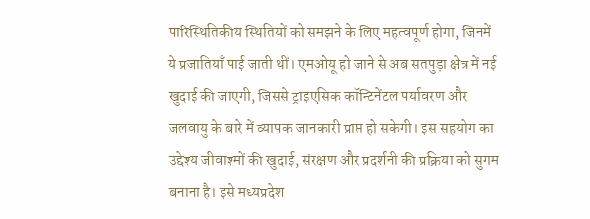पारिस्थितिकीय स्थितियों को समझने के लिए महत्वपूर्ण होगा, जिनमें ये प्रजातियाँ पाई जाती थीं। एमओयू हो जाने से अब सतपुड़ा क्षेत्र में नई खुदाई की जाएगी, जिससे ट्राइएसिक कॉन्टिनेंटल पर्यावरण और जलवायु के बारे में व्यापक जानकारी प्राप्त हो सकेगी। इस सहयोग का उद्देश्य जीवाश्मों की खुदाई, संरक्षण और प्रदर्शनी की प्रक्रिया को सुगम बनाना है। इसे मध्यप्रदेश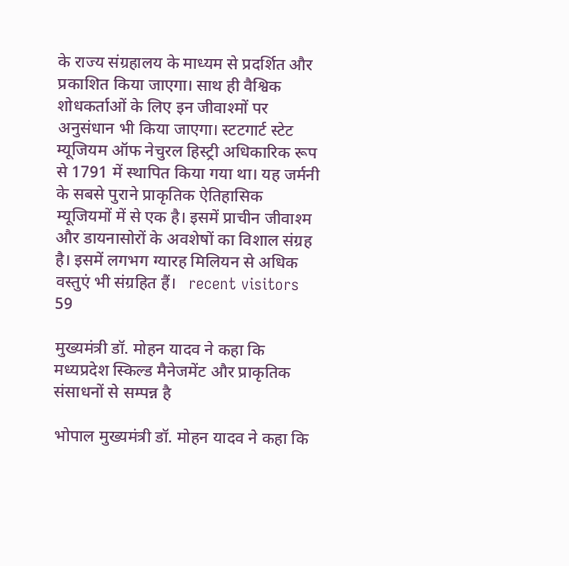के राज्य संग्रहालय के माध्यम से प्रदर्शित और प्रकाशित किया जाएगा। साथ ही वैश्विक शोधकर्ताओं के लिए इन जीवाश्मों पर अनुसंधान भी किया जाएगा। स्टटगार्ट स्टेट म्यूजियम ऑफ नेचुरल हिस्ट्री अधिकारिक रूप से 1791 में स्थापित किया गया था। यह जर्मनी के सबसे पुराने प्राकृतिक ऐतिहासिक म्यूजियमों में से एक है। इसमें प्राचीन जीवाश्म और डायनासोरों के अवशेषों का विशाल संग्रह है। इसमें लगभग ग्यारह मिलियन से अधिक वस्तुएं भी संग्रहित हैं।   recent visitors 59

मुख्यमंत्री डॉ. मोहन यादव ने कहा कि मध्यप्रदेश स्किल्ड मैनेजमेंट और प्राकृतिक संसाधनों से सम्पन्न है

भोपाल मुख्यमंत्री डॉ. मोहन यादव ने कहा कि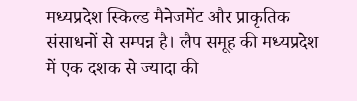मध्यप्रदेश स्किल्ड मैनेजमेंट और प्राकृतिक संसाधनों से सम्पन्न है। लैप समूह की मध्यप्रदेश में एक दशक से ज्यादा की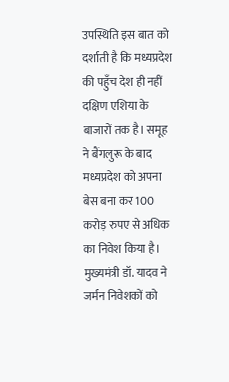उपस्थिति इस बात को दर्शाती है कि मध्यप्रदेश की पहुँच देश ही नहीं दक्षिण एशिया के बाजारों तक है। समूह ने बैंगलुरू के बाद मध्यप्रदेश को अपना बेस बना कर 100 करोड़ रुपए से अधिक का निवेश किया है। मुख्यमंत्री डॉ. यादव ने जर्मन निवेशकों को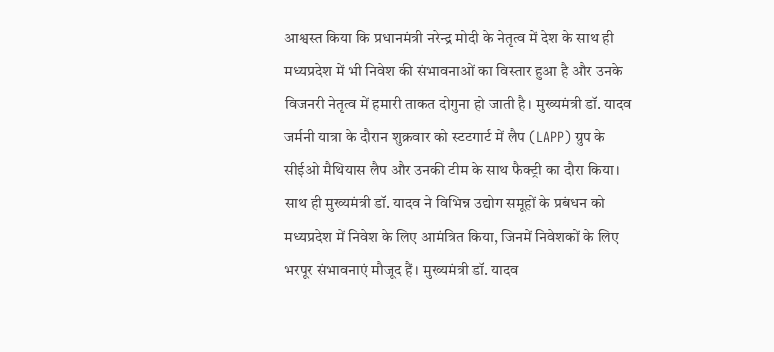आश्वस्त किया कि प्रधानमंत्री नरेन्द्र मोदी के नेतृत्व में देश के साथ ही मध्यप्रदेश में भी निवेश की संभावनाओं का विस्तार हुआ है और उनके विजनरी नेतृत्व में हमारी ताकत दोगुना हो जाती है। मुख्यमंत्री डॉ. यादव जर्मनी यात्रा के दौरान शुक्रवार को स्टटगार्ट में लैप (LAPP) ग्रुप के सीईओ मैथियास लैप और उनकी टीम के साथ फैक्ट्री का दौरा किया। साथ ही मुख्यमंत्री डॉ. यादव ने विभिन्न उद्योग समूहों के प्रबंधन को मध्यप्रदेश में निवेश के लिए आमंत्रित किया, जिनमें निवेशकों के लिए भरपूर संभावनाएं मौजूद हैं। मुख्यमंत्री डॉ. यादव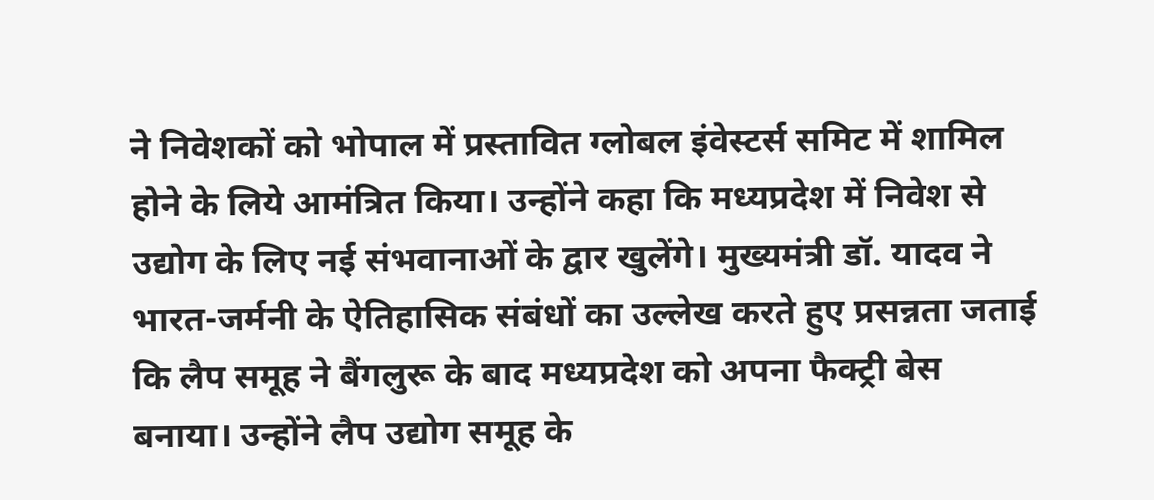ने निवेशकों को भोपाल में प्रस्तावित ग्लोबल इंवेस्टर्स समिट में शामिल होने के लिये आमंत्रित किया। उन्होंने कहा कि मध्यप्रदेश में निवेश से उद्योग के लिए नई संभवानाओं के द्वार खुलेंगे। मुख्यमंत्री डॉ. यादव ने भारत-जर्मनी के ऐतिहासिक संबंधों का उल्लेख करते हुए प्रसन्नता जताई कि लैप समूह ने बैंगलुरू के बाद मध्यप्रदेश को अपना फैक्ट्री बेस बनाया। उन्होंने लैप उद्योग समूह के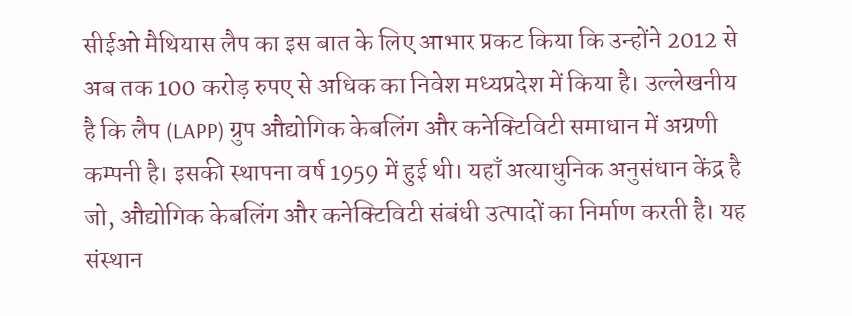सीईओ मैथियास लैप का इस बात के लिए आभार प्रकट किया कि उन्होंने 2012 से अब तक 100 करोड़ रुपए से अधिक का निवेश मध्यप्रदेश में किया है। उल्लेखनीय है कि लैप (LAPP) ग्रुप औद्योगिक केबलिंग और कनेक्टिविटी समाधान में अग्रणी कम्पनी है। इसकी स्थापना वर्ष 1959 में हुई थी। यहाँ अत्याधुनिक अनुसंधान केंद्र है जो, औद्योगिक केबलिंग और कनेक्टिविटी संबंधी उत्पादों का निर्माण करती है। यह संस्थान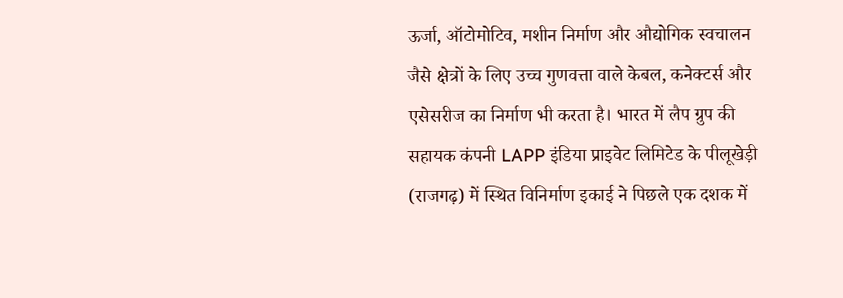ऊर्जा, ऑटोमोटिव, मशीन निर्माण और औद्योगिक स्वचालन जैसे क्षेत्रों के लिए उच्च गुणवत्ता वाले केबल, कनेक्टर्स और एसेसरीज का निर्माण भी करता है। भारत में लैप ग्रुप की सहायक कंपनी LAPP इंडिया प्राइवेट लिमिटेड के पीलूखेड़ी (राजगढ़) में स्थित विनिर्माण इकाई ने पिछले एक दशक में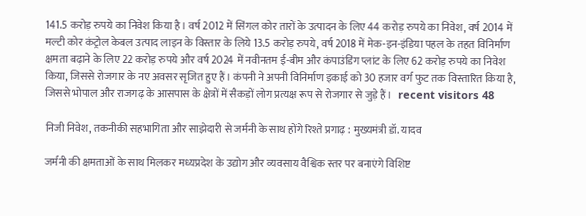141.5 करोड़ रुपये का निवेश किया है। वर्ष 2012 में सिंगल कोर तारों के उत्पादन के लिए 44 करोड़ रुपये का निवेश, वर्ष 2014 में मल्टी कोर कंट्रोल केबल उत्पाद लाइन के विस्तार के लिये 13.5 करोड़ रुपये, वर्ष 2018 में मेक-इन-इंडिया पहल के तहत विनिर्माण क्षमता बढ़ाने के लिए 22 करोड़ रुपये और वर्ष 2024 में नवीनतम ई-बीम और कंपाउंडिंग प्लांट के लिए 62 करोड़ रुपये का निवेश किया, जिससे रोजगार के नए अवसर सृजित हुए हैं। कंपनी ने अपनी विनिर्माण इकाई को 30 हजार वर्ग फुट तक विस्तारित किया है, जिससे भोपाल और राजगढ़ के आसपास के क्षेत्रों में सैकड़ों लोग प्रत्यक्ष रूप से रोजगार से जुड़े हैं।   recent visitors 48

निजी निवेश, तकनीकी सहभागिता और साझेदारी से जर्मनी के साथ होंगे रिश्ते प्रगाढ़ : मुख्यमंत्री डॉ. यादव

जर्मनी की क्षमताओं के साथ मिलकर मध्यप्रदेश के उद्योग और व्यवसाय वैश्विक स्तर पर बनाएंगे विशिष्ट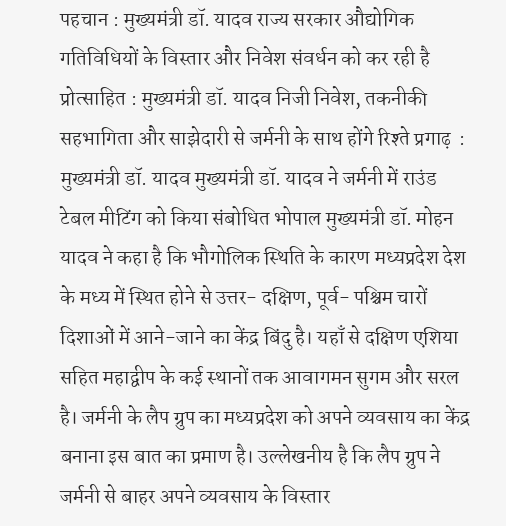पहचान : मुख्यमंत्री डॉ. यादव राज्य सरकार औद्योगिक गतिविधियों के विस्तार और निवेश संवर्धन को कर रही है प्रोत्साहित : मुख्यमंत्री डॉ. यादव निजी निवेश, तकनीकी सहभागिता और साझेदारी से जर्मनी के साथ होंगे रिश्ते प्रगाढ़  : मुख्यमंत्री डॉ. यादव मुख्यमंत्री डॉ. यादव ने जर्मनी में राउंड टेबल मीटिंग को किया संबोधित भोपाल मुख्यमंत्री डॉ. मोहन यादव ने कहा है कि भौगोलिक स्थिति के कारण मध्यप्रदेश देश के मध्य में स्थित होने से उत्तर- दक्षिण, पूर्व- पश्चिम चारों दिशाओं में आने-जाने का केंद्र बिंदु है। यहाँ से दक्षिण एशिया सहित महाद्वीप के कई स्थानों तक आवागमन सुगम और सरल है। जर्मनी के लैप ग्रुप का मध्यप्रदेश को अपने व्यवसाय का केंद्र बनाना इस बात का प्रमाण है। उल्लेखनीय है कि लैप ग्रुप ने जर्मनी से बाहर अपने व्यवसाय के विस्तार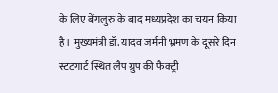के लिए बेंगलुरु के बाद मध्यप्रदेश का चयन किया है। मुख्यमंत्री डॉ. यादव जर्मनी भ्रमण के दूसरे दिन स्टटगार्ट स्थित लैप ग्रुप की फैक्ट्री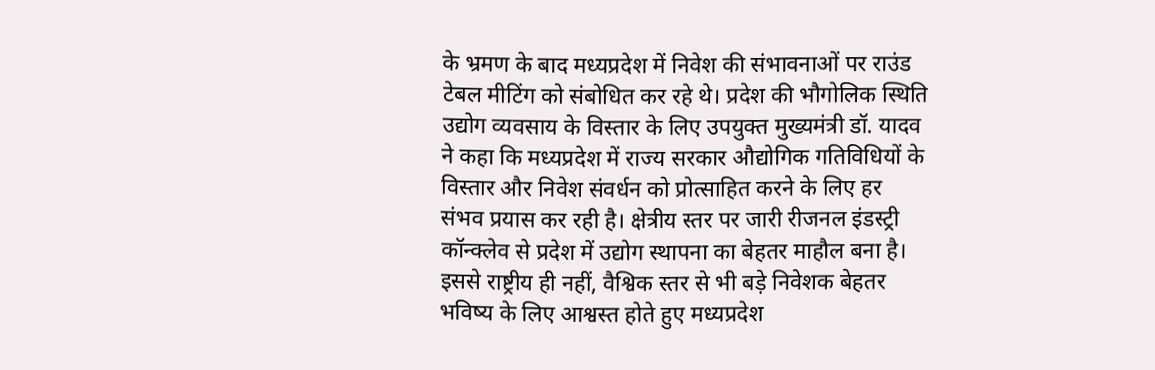के भ्रमण के बाद मध्यप्रदेश में निवेश की संभावनाओं पर राउंड टेबल मीटिंग को संबोधित कर रहे थे। प्रदेश की भौगोलिक स्थिति उद्योग व्यवसाय के विस्तार के लिए उपयुक्त मुख्यमंत्री डॉ. यादव ने कहा कि मध्यप्रदेश में राज्य सरकार औद्योगिक गतिविधियों के विस्तार और निवेश संवर्धन को प्रोत्साहित करने के लिए हर संभव प्रयास कर रही है। क्षेत्रीय स्तर पर जारी रीजनल इंडस्ट्री कॉन्क्लेव से प्रदेश में उद्योग स्थापना का बेहतर माहौल बना है। इससे राष्ट्रीय ही नहीं, वैश्विक स्तर से भी बड़े निवेशक बेहतर भविष्य के लिए आश्वस्त होते हुए मध्यप्रदेश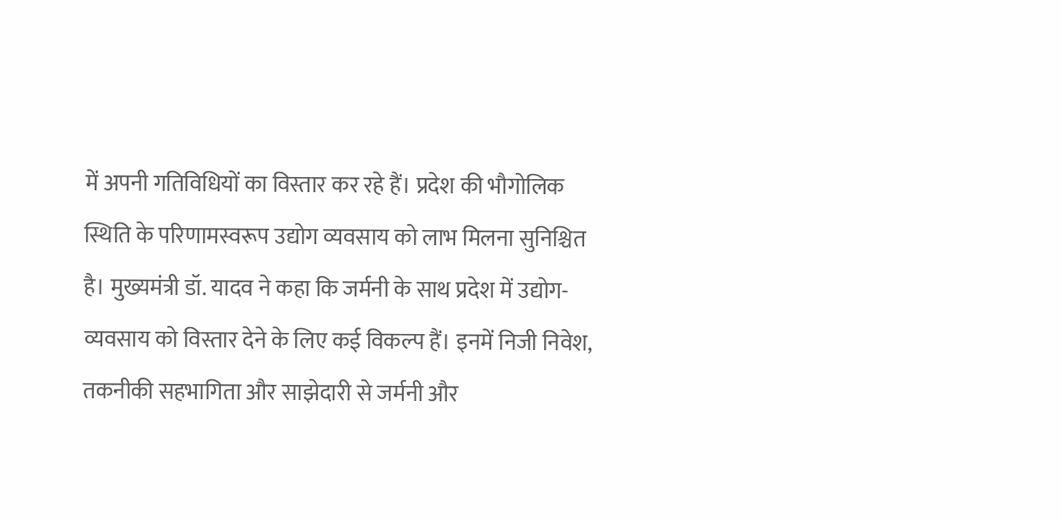में अपनी गतिविधियों का विस्तार कर रहे हैं। प्रदेश की भौगोलिक स्थिति के परिणामस्वरूप उद्योग व्यवसाय को लाभ मिलना सुनिश्चित है। मुख्यमंत्री डॉ. यादव ने कहा कि जर्मनी के साथ प्रदेश में उद्योग- व्यवसाय को विस्तार देने के लिए कई विकल्प हैं। इनमें निजी निवेश, तकनीकी सहभागिता और साझेदारी से जर्मनी और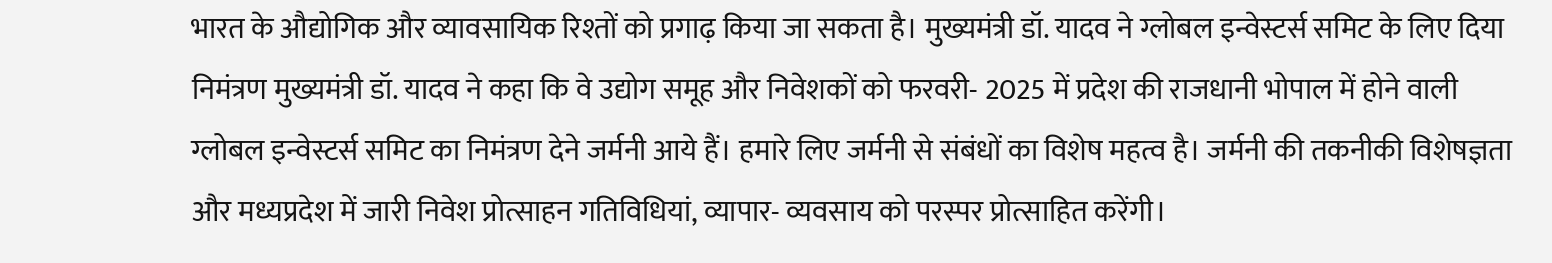भारत के औद्योगिक और व्यावसायिक रिश्तों को प्रगाढ़ किया जा सकता है। मुख्यमंत्री डॉ. यादव ने ग्लोबल इन्वेस्टर्स समिट के लिए दिया निमंत्रण मुख्यमंत्री डॉ. यादव ने कहा कि वे उद्योग समूह और निवेशकों को फरवरी- 2025 में प्रदेश की राजधानी भोपाल में होने वाली ग्लोबल इन्वेस्टर्स समिट का निमंत्रण देने जर्मनी आये हैं। हमारे लिए जर्मनी से संबंधों का विशेष महत्व है। जर्मनी की तकनीकी विशेषज्ञता और मध्यप्रदेश में जारी निवेश प्रोत्साहन गतिविधियां, व्यापार- व्यवसाय को परस्पर प्रोत्साहित करेंगी।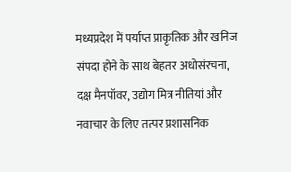मध्यप्रदेश में पर्याप्त प्राकृतिक और खनिज संपदा होने के साथ बेहतर अधोसंरचना, दक्ष मैनपॉवर, उद्योग मित्र नीतियां और नवाचार के लिए तत्पर प्रशासनिक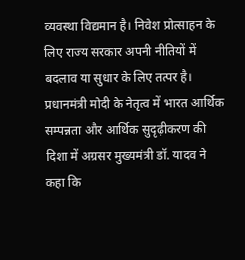व्यवस्था विद्यमान है। निवेश प्रोत्साहन के लिए राज्य सरकार अपनी नीतियों में बदलाव या सुधार के लिए तत्पर है। प्रधानमंत्री मोदी के नेतृत्व में भारत आर्थिक सम्पन्नता और आर्थिक सुदृढ़ीकरण की दिशा में अग्रसर मुख्यमंत्री डॉ. यादव ने कहा कि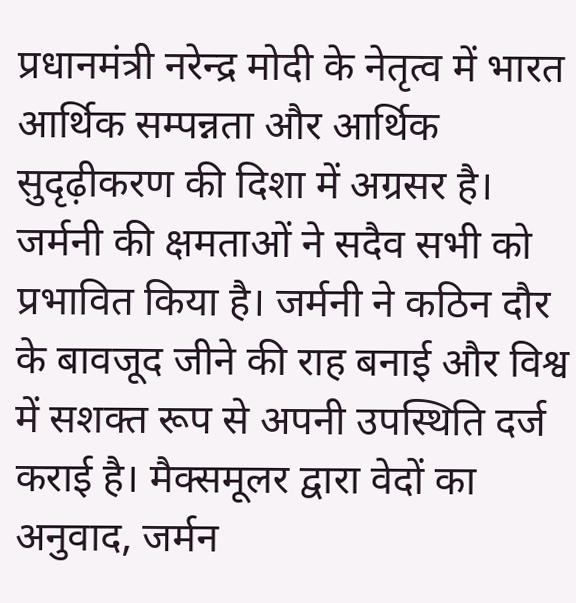प्रधानमंत्री नरेन्द्र मोदी के नेतृत्व में भारत आर्थिक सम्पन्नता और आर्थिक सुदृढ़ीकरण की दिशा में अग्रसर है। जर्मनी की क्षमताओं ने सदैव सभी को प्रभावित किया है। जर्मनी ने कठिन दौर के बावजूद जीने की राह बनाई और विश्व में सशक्त रूप से अपनी उपस्थिति दर्ज कराई है। मैक्समूलर द्वारा वेदों का अनुवाद, जर्मन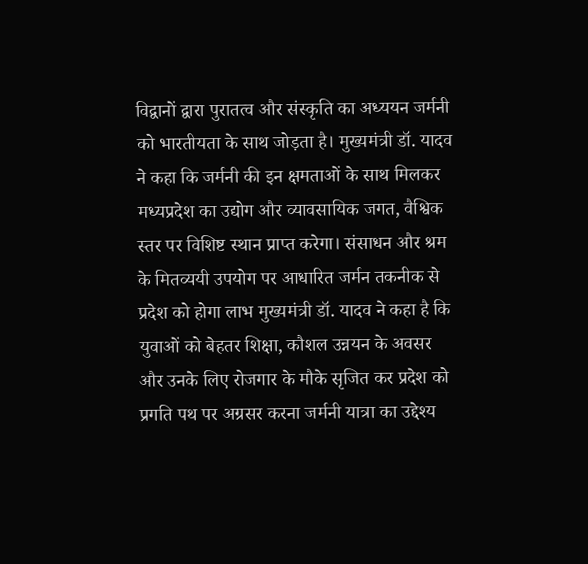विद्वानों द्वारा पुरातत्व और संस्कृति का अध्ययन जर्मनी को भारतीयता के साथ जोड़ता है। मुख्यमंत्री डॉ. यादव ने कहा कि जर्मनी की इन क्षमताओं के साथ मिलकर मध्यप्रदेश का उद्योग और व्यावसायिक जगत, वैश्विक स्तर पर विशिष्ट स्थान प्राप्त करेगा। संसाधन और श्रम के मितव्ययी उपयोग पर आधारित जर्मन तकनीक से प्रदेश को होगा लाभ मुख्यमंत्री डॉ. यादव ने कहा है कि युवाओं को बेहतर शिक्षा, कौशल उन्नयन के अवसर और उनके लिए रोजगार के मौके सृजित कर प्रदेश को प्रगति पथ पर अग्रसर करना जर्मनी यात्रा का उद्देश्य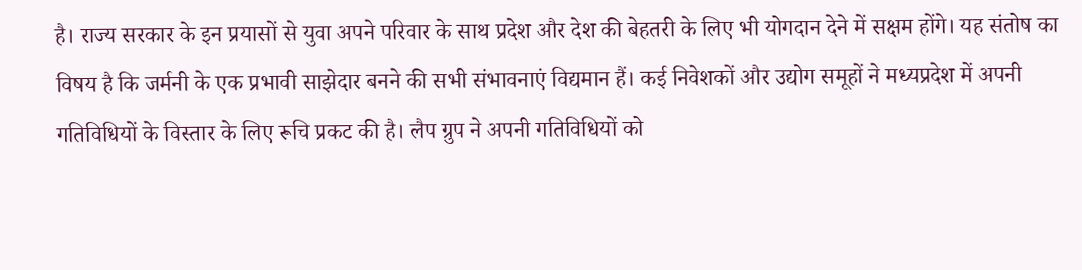है। राज्य सरकार के इन प्रयासों से युवा अपने परिवार के साथ प्रदेश और देश की बेहतरी के लिए भी योगदान देने में सक्षम होंगे। यह संतोष का विषय है कि जर्मनी के एक प्रभावी साझेदार बनने की सभी संभावनाएं विद्यमान हैं। कई निवेशकों और उद्योग समूहों ने मध्यप्रदेश में अपनी गतिविधियों के विस्तार के लिए रूचि प्रकट की है। लैप ग्रुप ने अपनी गतिविधियों को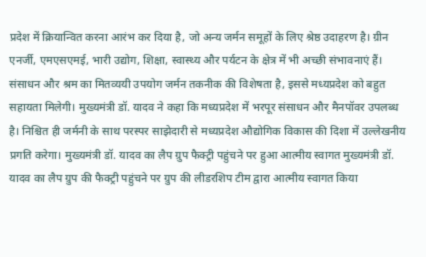प्रदेश में क्रियान्वित करना आरंभ कर दिया है, जो अन्य जर्मन समूहों के लिए श्रेष्ठ उदाहरण है। ग्रीन एनर्जी, एमएसएमई, भारी उद्योग, शिक्षा, स्वास्थ्य और पर्यटन के क्षेत्र में भी अच्छी संभावनाएं हैं। संसाधन और श्रम का मितव्ययी उपयोग जर्मन तकनीक की विशेषता है, इससे मध्यप्रदेश को बहुत सहायता मिलेगी। मुख्यमंत्री डॉ. यादव ने कहा कि मध्यप्रदेश में भरपूर संसाधन और मैनपॉवर उपलब्ध है। निश्चित ही जर्मनी के साथ परस्पर साझेदारी से मध्यप्रदेश औद्योगिक विकास की दिशा में उल्लेखनीय प्रगति करेगा। मुख्यमंत्री डॉ. यादव का लैप ग्रुप फैक्ट्री पहुंचने पर हुआ आत्मीय स्वागत मुख्यमंत्री डॉ. यादव का लैप ग्रुप की फैक्ट्री पहुंचने पर ग्रुप की लीडरशिप टीम द्वारा आत्मीय स्वागत किया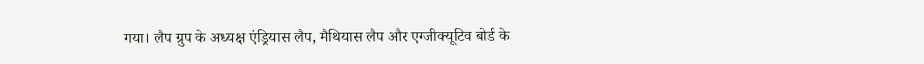गया। लैप ग्रुप के अध्यक्ष एंड्रियास लैप, मैथियास लैप और एग्जीक्यूटिव बोर्ड के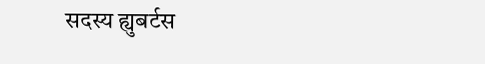सदस्य ह्युबर्टस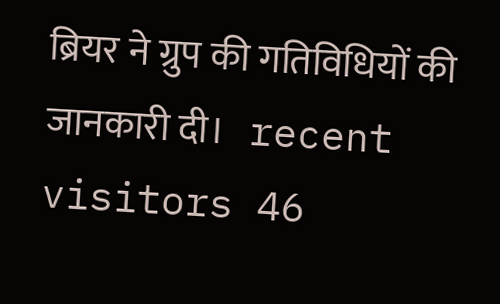ब्रियर ने ग्रुप की गतिविधियों की जानकारी दी।   recent visitors 46